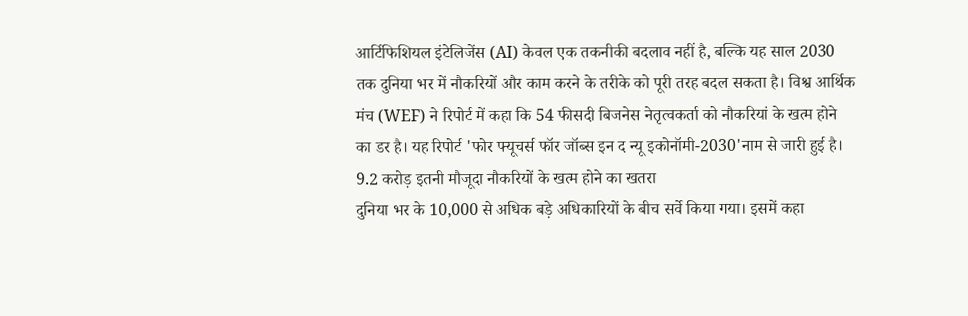आर्टिफिशियल इंटेलिजेंस (AI) केवल एक तकनीकी बदलाव नहीं है, बल्कि यह साल 2030 तक दुनिया भर में नौकरियों और काम करने के तरीके को पूरी तरह बदल सकता है। विश्व आर्थिक मंच (WEF) ने रिपोर्ट में कहा कि 54 फीसदी बिजनेस नेतृत्वकर्ता को नौकरियां के खत्म होने का डर है। यह रिपोर्ट 'फोर फ्यूचर्स फॉर जॉब्स इन द न्यू इकोनॉमी-2030'नाम से जारी हुई है।
9.2 करोड़ इतनी मौजूदा नौकरियों के खत्म होने का खतरा
दुनिया भर के 10,000 से अधिक बड़े अधिकारियों के बीच सर्वे किया गया। इसमें कहा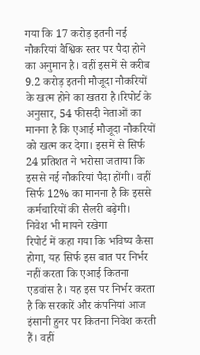गया कि 17 करोड़ इतनी नई नौकरियां वैश्विक स्तर पर पैदा होने का अनुमान है। वहीं इसमें से करीब 9.2 करोड़ इतनी मौजूदा नौकरियों के खत्म होने का खतरा है।रिपोर्ट के अनुसार, 54 फीसदी नेताओं का मानना है कि एआई मौजूदा नौकरियों को खत्म कर देगा। इसमें से सिर्फ 24 प्रतिशत ने भरोसा जताया कि इससे नई नौकरियां पैदा होंगी। वहीं सिर्फ 12% का मानना है कि इससे कर्मचारियों की सैलरी बढ़ेगी।
निवेश भी मायने रखेगा
रिपोर्ट में कहा गया कि भविष्य कैसा होगा, यह सिर्फ इस बात पर निर्भर नहीं करता कि एआई कितना एडवांस है। यह इस पर निर्भर करता है कि सरकारें और कंपनियां आज इंसानी हुनर पर कितना निवेश करती हैं। वहीं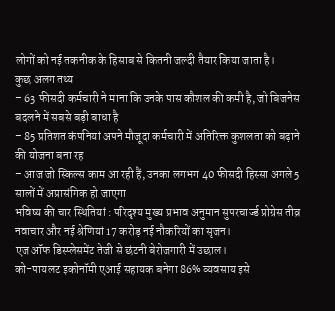लोगों को नई तकनीक के हिसाब से कितनी जल्दी तैयार किया जाता है।
कुछ अलग तथ्य
– 63 फीसदी कर्मचारी ने माना कि उनके पास कौशल की कमी है, जो बिजनेस बदलने में सबसे बड़ी बाधा है
– 85 प्रतिशत कंपनियां अपने मौजूदा कर्मचारी में अतिरिक्त कुशलता को बढ़ाने की योजना बना रह
– आज जो स्किल्स काम आ रही हैं, उनका लगभग 40 फीसदी हिस्सा अगले 5 सालों में अप्रासंगिक हो जाएगा
भविष्य की चार स्थितियां : परिदृश्य मुख्य प्रभाव अनुमान सुपरचार्ज्ड प्रोग्रेस तीव्र नवाचार और नई श्रेणियां 17 करोड़ नई नौकरियों का सृजन।
एज ऑफ डिस्प्लेसमेंट तेजी से छंटनी बेरोजगारी में उछाल।
को-पायलट इकोनॉमी एआई सहायक बनेगा 86% व्यवसाय इसे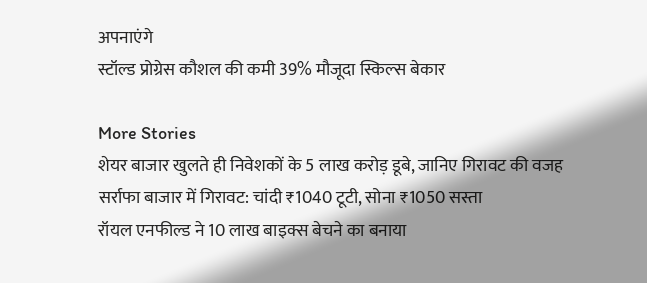अपनाएंगे
स्टॉल्ड प्रोग्रेस कौशल की कमी 39% मौजूदा स्किल्स बेकार

More Stories
शेयर बाजार खुलते ही निवेशकों के 5 लाख करोड़ डूबे, जानिए गिरावट की वजह
सर्राफा बाजार में गिरावट: चांदी ₹1040 टूटी, सोना ₹1050 सस्ता
रॉयल एनफील्ड ने 10 लाख बाइक्स बेचने का बनाया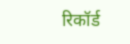रिकॉर्ड